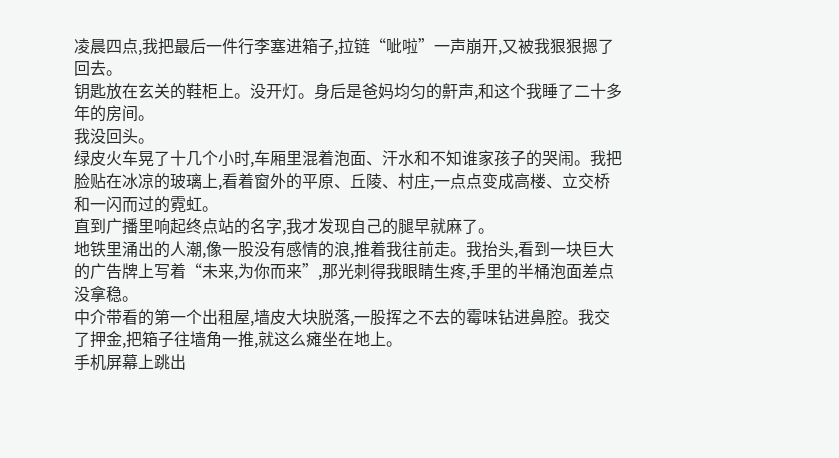凌晨四点,我把最后一件行李塞进箱子,拉链“呲啦”一声崩开,又被我狠狠摁了回去。
钥匙放在玄关的鞋柜上。没开灯。身后是爸妈均匀的鼾声,和这个我睡了二十多年的房间。
我没回头。
绿皮火车晃了十几个小时,车厢里混着泡面、汗水和不知谁家孩子的哭闹。我把脸贴在冰凉的玻璃上,看着窗外的平原、丘陵、村庄,一点点变成高楼、立交桥和一闪而过的霓虹。
直到广播里响起终点站的名字,我才发现自己的腿早就麻了。
地铁里涌出的人潮,像一股没有感情的浪,推着我往前走。我抬头,看到一块巨大的广告牌上写着“未来,为你而来”,那光刺得我眼睛生疼,手里的半桶泡面差点没拿稳。
中介带看的第一个出租屋,墙皮大块脱落,一股挥之不去的霉味钻进鼻腔。我交了押金,把箱子往墙角一推,就这么瘫坐在地上。
手机屏幕上跳出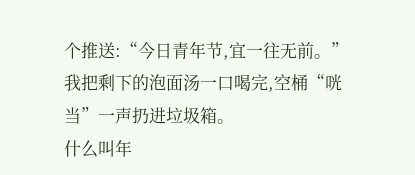个推送:“今日青年节,宜一往无前。”
我把剩下的泡面汤一口喝完,空桶“咣当”一声扔进垃圾箱。
什么叫年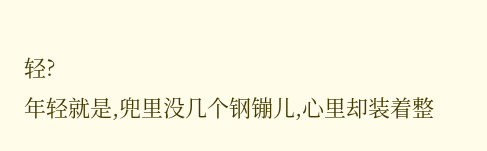轻?
年轻就是,兜里没几个钢镚儿,心里却装着整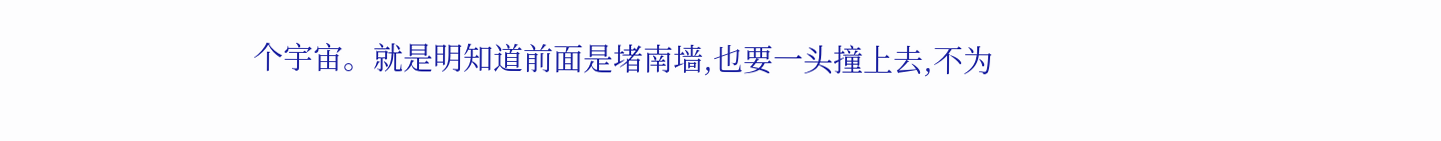个宇宙。就是明知道前面是堵南墙,也要一头撞上去,不为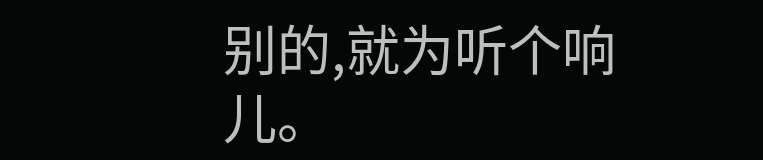别的,就为听个响儿。